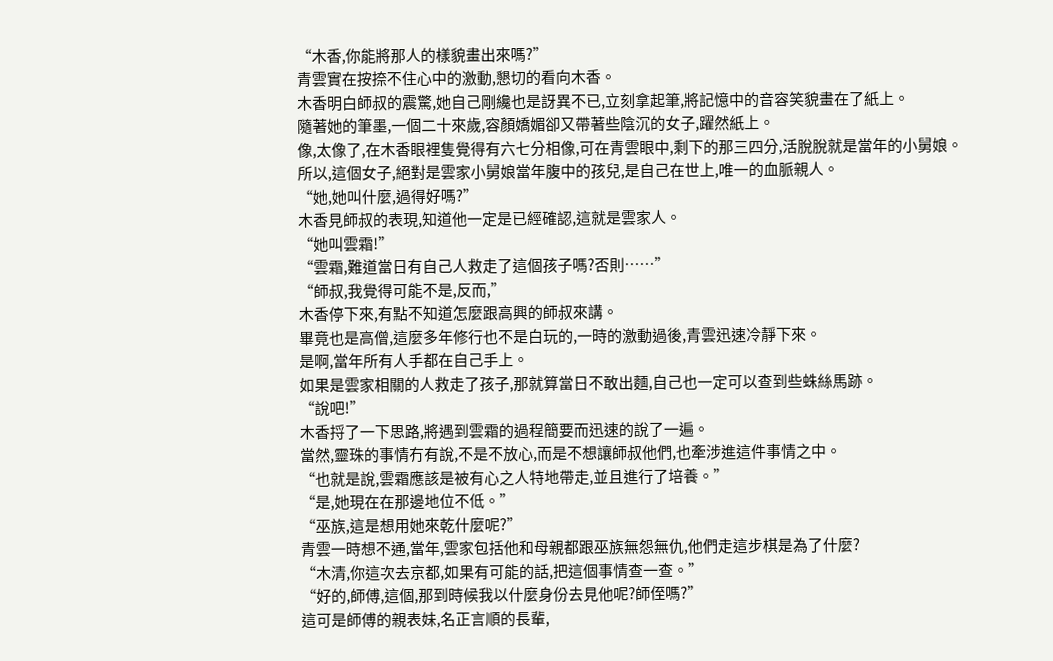“木香,你能將那人的樣貌畫出來嗎?”
青雲實在按捺不住心中的激動,懇切的看向木香。
木香明白師叔的震驚,她自己剛纔也是訝異不已,立刻拿起筆,將記憶中的音容笑貌畫在了紙上。
隨著她的筆墨,一個二十來歲,容顏嬌媚卻又帶著些陰沉的女子,躍然紙上。
像,太像了,在木香眼裡隻覺得有六七分相像,可在青雲眼中,剩下的那三四分,活脫脫就是當年的小舅娘。
所以,這個女子,絕對是雲家小舅娘當年腹中的孩兒,是自己在世上,唯一的血脈親人。
“她,她叫什麼,過得好嗎?”
木香見師叔的表現,知道他一定是已經確認,這就是雲家人。
“她叫雲霜!”
“雲霜,難道當日有自己人救走了這個孩子嗎?否則……”
“師叔,我覺得可能不是,反而,”
木香停下來,有點不知道怎麼跟高興的師叔來講。
畢竟也是高僧,這麼多年修行也不是白玩的,一時的激動過後,青雲迅速冷靜下來。
是啊,當年所有人手都在自己手上。
如果是雲家相關的人救走了孩子,那就算當日不敢出麵,自己也一定可以查到些蛛絲馬跡。
“說吧!”
木香捋了一下思路,將遇到雲霜的過程簡要而迅速的說了一遍。
當然,靈珠的事情冇有說,不是不放心,而是不想讓師叔他們,也牽涉進這件事情之中。
“也就是說,雲霜應該是被有心之人特地帶走,並且進行了培養。”
“是,她現在在那邊地位不低。”
“巫族,這是想用她來乾什麼呢?”
青雲一時想不通,當年,雲家包括他和母親都跟巫族無怨無仇,他們走這步棋是為了什麼?
“木清,你這次去京都,如果有可能的話,把這個事情查一查。”
“好的,師傅,這個,那到時候我以什麼身份去見他呢?師侄嗎?”
這可是師傅的親表妹,名正言順的長輩,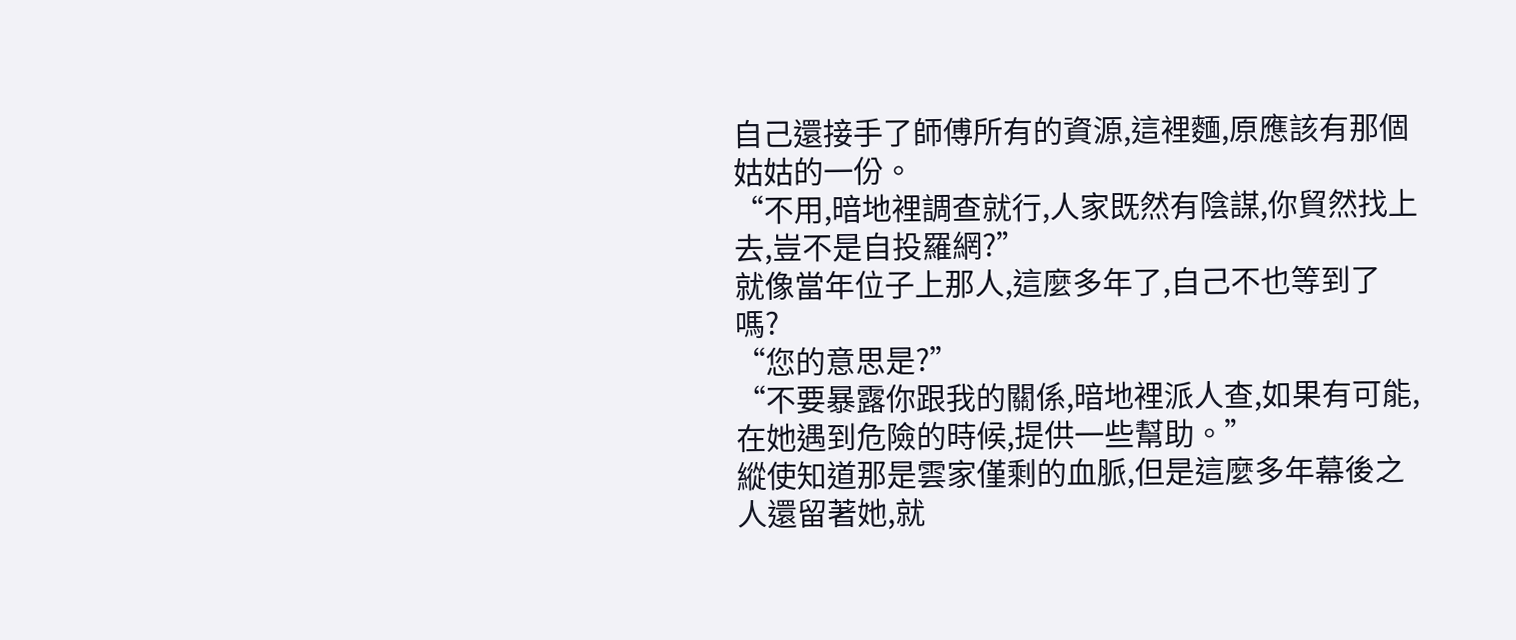自己還接手了師傅所有的資源,這裡麵,原應該有那個姑姑的一份。
“不用,暗地裡調查就行,人家既然有陰謀,你貿然找上去,豈不是自投羅網?”
就像當年位子上那人,這麼多年了,自己不也等到了嗎?
“您的意思是?”
“不要暴露你跟我的關係,暗地裡派人查,如果有可能,在她遇到危險的時候,提供一些幫助。”
縱使知道那是雲家僅剩的血脈,但是這麼多年幕後之人還留著她,就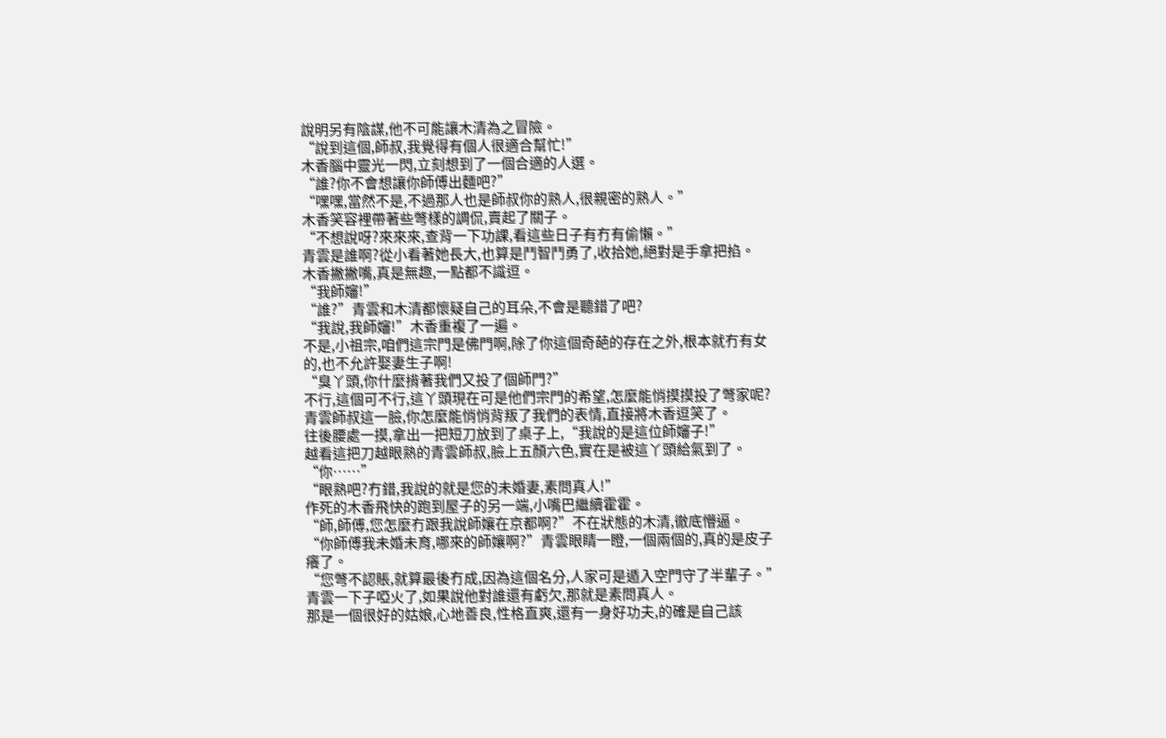說明另有陰謀,他不可能讓木清為之冒險。
“說到這個,師叔,我覺得有個人很適合幫忙!”
木香腦中靈光一閃,立刻想到了一個合適的人選。
“誰?你不會想讓你師傅出麵吧?”
“嘿嘿,當然不是,不過那人也是師叔你的熟人,很親密的熟人。”
木香笑容裡帶著些彆樣的調侃,賣起了關子。
“不想說呀?來來來,查背一下功課,看這些日子有冇有偷懶。”
青雲是誰啊?從小看著她長大,也算是鬥智鬥勇了,收拾她,絕對是手拿把掐。
木香撇撇嘴,真是無趣,一點都不識逗。
“我師嬸!”
“誰?”青雲和木清都懷疑自己的耳朵,不會是聽錯了吧?
“我說,我師嬸!”木香重複了一遍。
不是,小祖宗,咱們這宗門是佛門啊,除了你這個奇葩的存在之外,根本就冇有女的,也不允許娶妻生子啊!
“臭丫頭,你什麼揹著我們又投了個師門?”
不行,這個可不行,這丫頭現在可是他們宗門的希望,怎麼能悄摸摸投了彆家呢?
青雲師叔這一臉,你怎麼能悄悄背叛了我們的表情,直接將木香逗笑了。
往後腰處一摸,拿出一把短刀放到了桌子上,“我說的是這位師嬸子!”
越看這把刀越眼熟的青雲師叔,臉上五顏六色,實在是被這丫頭給氣到了。
“你……”
“眼熟吧?冇錯,我說的就是您的未婚妻,素問真人!”
作死的木香飛快的跑到屋子的另一端,小嘴巴繼續霍霍。
“師,師傅,您怎麼冇跟我說師孃在京都啊?”不在狀態的木清,徹底懵逼。
“你師傅我未婚未育,哪來的師孃啊?”青雲眼睛一瞪,一個兩個的,真的是皮子癢了。
“您彆不認賬,就算最後冇成,因為這個名分,人家可是遁入空門守了半輩子。”
青雲一下子啞火了,如果說他對誰還有虧欠,那就是素問真人。
那是一個很好的姑娘,心地善良,性格直爽,還有一身好功夫,的確是自己該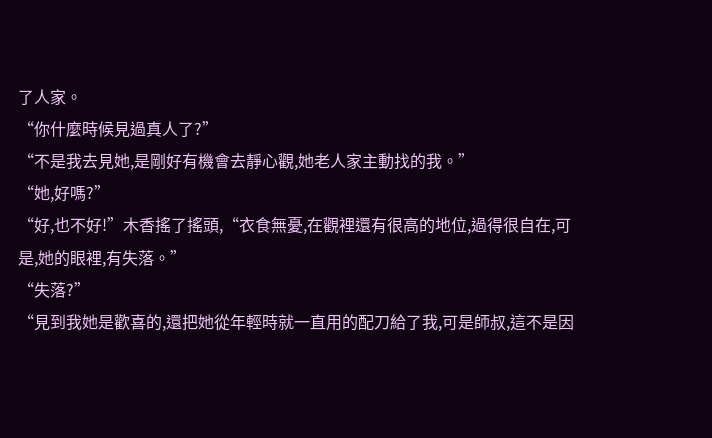了人家。
“你什麼時候見過真人了?”
“不是我去見她,是剛好有機會去靜心觀,她老人家主動找的我。”
“她,好嗎?”
“好,也不好!”木香搖了搖頭,“衣食無憂,在觀裡還有很高的地位,過得很自在,可是,她的眼裡,有失落。”
“失落?”
“見到我她是歡喜的,還把她從年輕時就一直用的配刀給了我,可是師叔,這不是因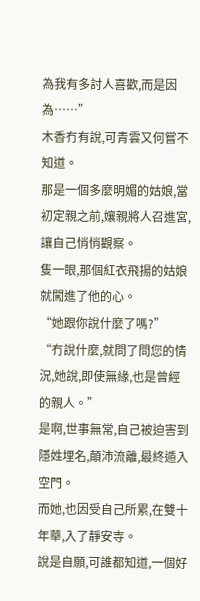為我有多討人喜歡,而是因為……”
木香冇有說,可青雲又何嘗不知道。
那是一個多麼明媚的姑娘,當初定親之前,孃親將人召進宮,讓自己悄悄觀察。
隻一眼,那個紅衣飛揚的姑娘就闖進了他的心。
“她跟你說什麼了嗎?”
“冇說什麼,就問了問您的情況,她說,即使無緣,也是曾經的親人。”
是啊,世事無常,自己被迫害到隱姓埋名,顛沛流離,最終遁入空門。
而她,也因受自己所累,在雙十年華,入了靜安寺。
說是自願,可誰都知道,一個好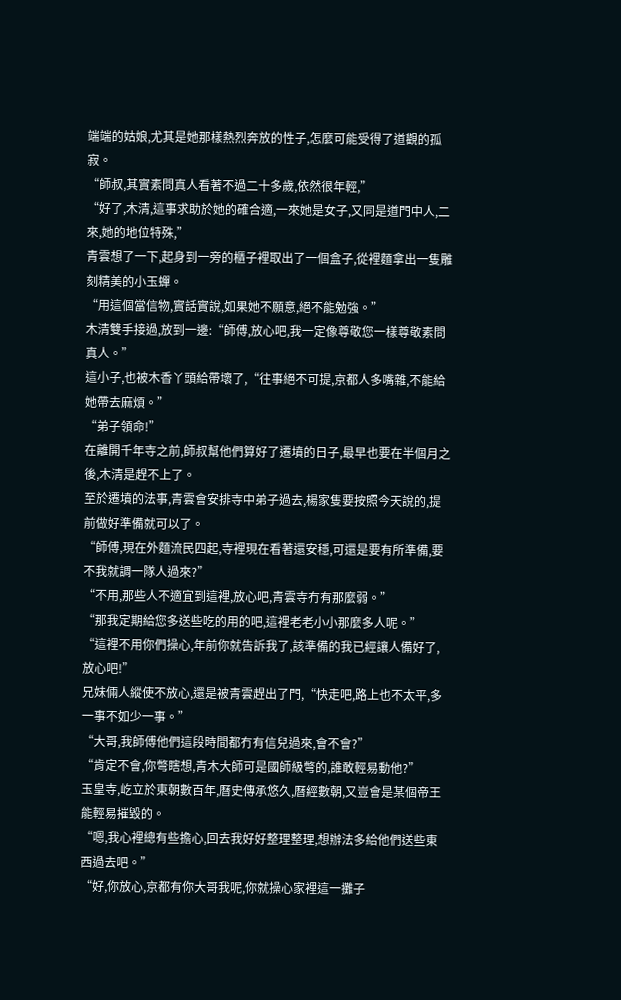端端的姑娘,尤其是她那樣熱烈奔放的性子,怎麼可能受得了道觀的孤寂。
“師叔,其實素問真人看著不過二十多歲,依然很年輕,”
“好了,木清,這事求助於她的確合適,一來她是女子,又同是道門中人,二來,她的地位特殊,”
青雲想了一下,起身到一旁的櫃子裡取出了一個盒子,從裡麵拿出一隻雕刻精美的小玉蟬。
“用這個當信物,實話實說,如果她不願意,絕不能勉強。”
木清雙手接過,放到一邊:“師傅,放心吧,我一定像尊敬您一樣尊敬素問真人。”
這小子,也被木香丫頭給帶壞了,“往事絕不可提,京都人多嘴雜,不能給她帶去麻煩。”
“弟子領命!”
在離開千年寺之前,師叔幫他們算好了遷墳的日子,最早也要在半個月之後,木清是趕不上了。
至於遷墳的法事,青雲會安排寺中弟子過去,楊家隻要按照今天說的,提前做好準備就可以了。
“師傅,現在外麵流民四起,寺裡現在看著還安穩,可還是要有所準備,要不我就調一隊人過來?”
“不用,那些人不適宜到這裡,放心吧,青雲寺冇有那麼弱。”
“那我定期給您多送些吃的用的吧,這裡老老小小那麼多人呢。”
“這裡不用你們操心,年前你就告訴我了,該準備的我已經讓人備好了,放心吧!”
兄妹倆人縱使不放心,還是被青雲趕出了門,“快走吧,路上也不太平,多一事不如少一事。”
“大哥,我師傅他們這段時間都冇有信兒過來,會不會?”
“肯定不會,你彆瞎想,青木大師可是國師級彆的,誰敢輕易動他?”
玉皇寺,屹立於東朝數百年,曆史傳承悠久,曆經數朝,又豈會是某個帝王能輕易摧毀的。
“嗯,我心裡總有些擔心,回去我好好整理整理,想辦法多給他們送些東西過去吧。”
“好,你放心,京都有你大哥我呢,你就操心家裡這一攤子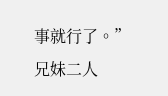事就行了。”
兄妹二人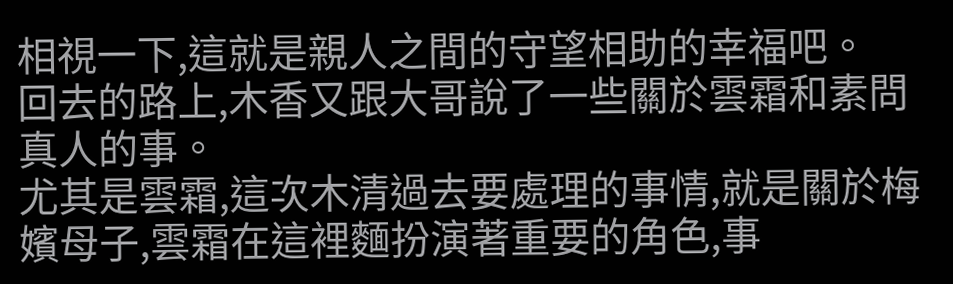相視一下,這就是親人之間的守望相助的幸福吧。
回去的路上,木香又跟大哥說了一些關於雲霜和素問真人的事。
尤其是雲霜,這次木清過去要處理的事情,就是關於梅嬪母子,雲霜在這裡麵扮演著重要的角色,事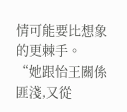情可能要比想象的更棘手。
“她跟怡王關係匪淺,又從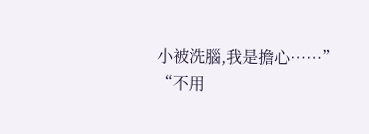小被洗腦,我是擔心……”
“不用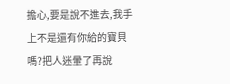擔心,要是說不進去,我手上不是還有你給的寶貝嗎?把人迷暈了再說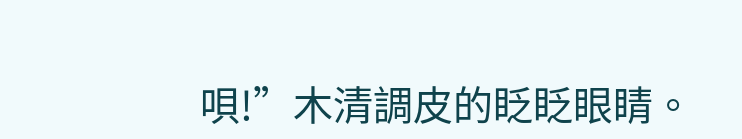唄!”木清調皮的眨眨眼睛。